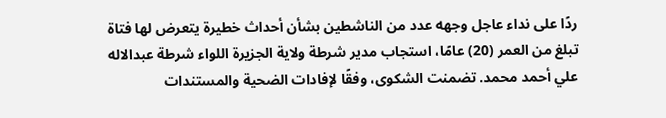ردًا على نداء عاجل وجهه عدد من الناشطين بشأن أحداث خطيرة يتعرض لها فتاة تبلغ من العمر (20) عامًا، استجاب مدير شرطة ولاية الجزيرة اللواء شرطة عبدالاله علي أحمد محمد. تضمنت الشكوى، وفقًا لإفادات الضحية والمستندات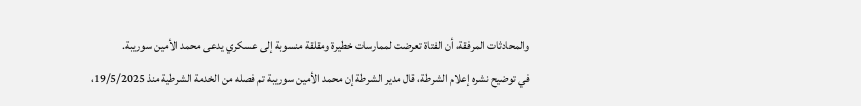والمحادثات المرفقة، أن الفتاة تعرضت لممارسات خطيرة ومقلقة منسوبة إلى عسكري يدعى محمد الأمين سوريبة.
في توضيح نشره إعلام الشرطة، قال مدير الشرطة إن محمد الأمين سوريبة تم فصله من الخدمة الشرطية منذ 19/5/2025،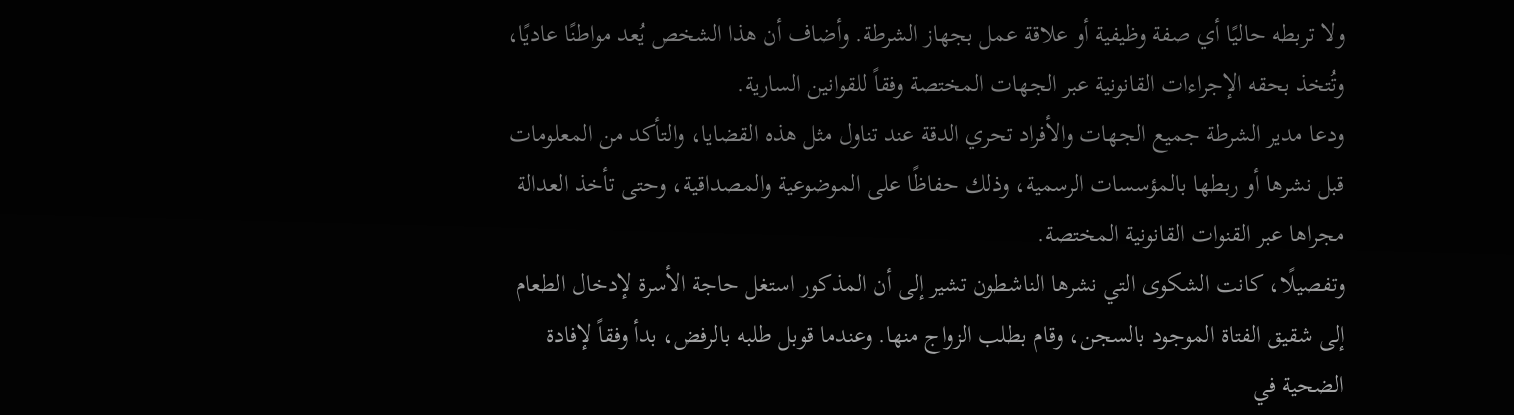ولا تربطه حاليًا أي صفة وظيفية أو علاقة عمل بجهاز الشرطة. وأضاف أن هذا الشخص يُعد مواطنًا عاديًا، وتُتخذ بحقه الإجراءات القانونية عبر الجهات المختصة وفقاً للقوانين السارية.
ودعا مدير الشرطة جميع الجهات والأفراد تحري الدقة عند تناول مثل هذه القضايا، والتأكد من المعلومات قبل نشرها أو ربطها بالمؤسسات الرسمية، وذلك حفاظًا على الموضوعية والمصداقية، وحتى تأخذ العدالة مجراها عبر القنوات القانونية المختصة.
وتفصيلًا، كانت الشكوى التي نشرها الناشطون تشير إلى أن المذكور استغل حاجة الأسرة لإدخال الطعام إلى شقيق الفتاة الموجود بالسجن، وقام بطلب الزواج منها. وعندما قوبل طلبه بالرفض، بدأ وفقاً لإفادة الضحية في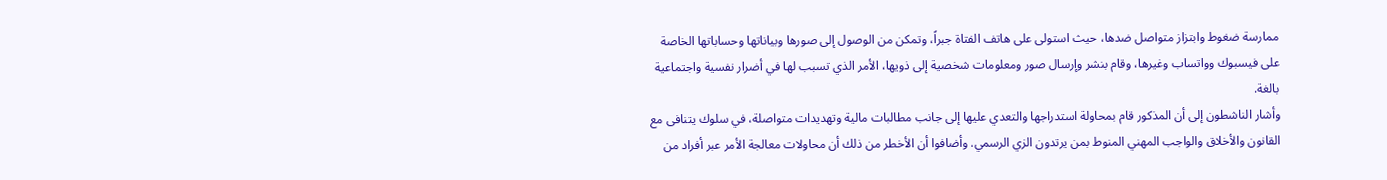ممارسة ضغوط وابتزاز متواصل ضدها، حيث استولى على هاتف الفتاة جبراً، وتمكن من الوصول إلى صورها وبياناتها وحساباتها الخاصة على فيسبوك وواتساب وغيرها، وقام بنشر وإرسال صور ومعلومات شخصية إلى ذويها، الأمر الذي تسبب لها في أضرار نفسية واجتماعية بالغة.
وأشار الناشطون إلى أن المذكور قام بمحاولة استدراجها والتعدي عليها إلى جانب مطالبات مالية وتهديدات متواصلة، في سلوك يتنافى مع القانون والأخلاق والواجب المهني المنوط بمن يرتدون الزي الرسمي. وأضافوا أن الأخطر من ذلك أن محاولات معالجة الأمر عبر أفراد من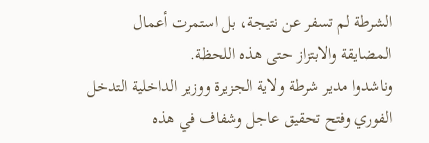الشرطة لم تسفر عن نتيجة، بل استمرت أعمال المضايقة والابتزاز حتى هذه اللحظة.
وناشدوا مدير شرطة ولاية الجزيرة ووزير الداخلية التدخل الفوري وفتح تحقيق عاجل وشفاف في هذه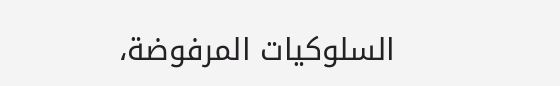السلوكيات المرفوضة،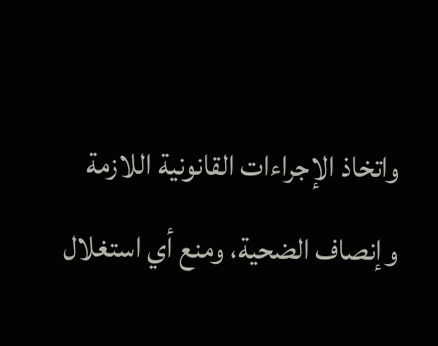واتخاذ الإجراءات القانونية اللازمة وإنصاف الضحية، ومنع أي استغلال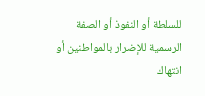للسلطة أو النفوذ أو الصفة الرسمية للإضرار بالمواطنين أو انتهاك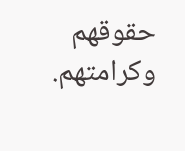حقوقهم وكرامتهم.